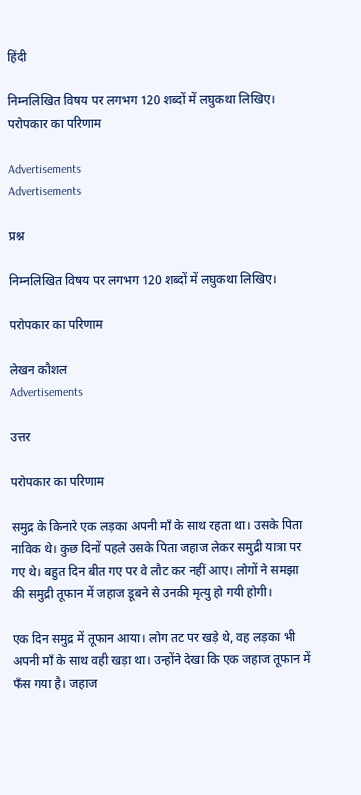हिंदी

निम्नलिखित विषय पर लगभग 120 शब्दों में लघुकथा लिखिए। परोपकार का परिणाम

Advertisements
Advertisements

प्रश्न

निम्नलिखित विषय पर लगभग 120 शब्दों में लघुकथा लिखिए।

परोपकार का परिणाम

लेखन कौशल
Advertisements

उत्तर

परोपकार का परिणाम

समुद्र के किनारे एक लड़का अपनी माँ के साथ रहता था। उसके पिता नाविक थे। कुछ दिनों पहले उसके पिता जहाज लेकर समुद्री यात्रा पर गए थे। बहुत दिन बीत गए पर वे लौट कर नहीं आए। लोगों ने समझा की समुद्री तूफान में जहाज डूबने से उनकी मृत्यु हो गयी होगी।

एक दिन समुद्र में तूफान आया। लोग तट पर खड़े थे, वह लड़का भी अपनी माँ के साथ वही खड़ा था। उन्होंने देखा कि एक जहाज तूफान में फँस गया है। जहाज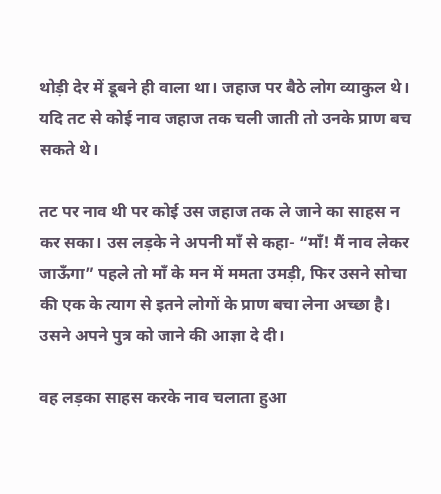थोड़ी देर में डूबने ही वाला था। जहाज पर बैठे लोग व्याकुल थे। यदि तट से कोई नाव जहाज तक चली जाती तो उनके प्राण बच सकते थे।

तट पर नाव थी पर कोई उस जहाज तक ले जाने का साहस न कर सका। उस लड़के ने अपनी माँ से कहा- “माँ! मैं नाव लेकर जाऊँगा” पहले तो माँ के मन में ममता उमड़ी, फिर उसने सोचा की एक के त्याग से इतने लोगों के प्राण बचा लेना अच्छा है। उसने अपने पुत्र को जाने की आज्ञा दे दी।

वह लड़का साहस करके नाव चलाता हुआ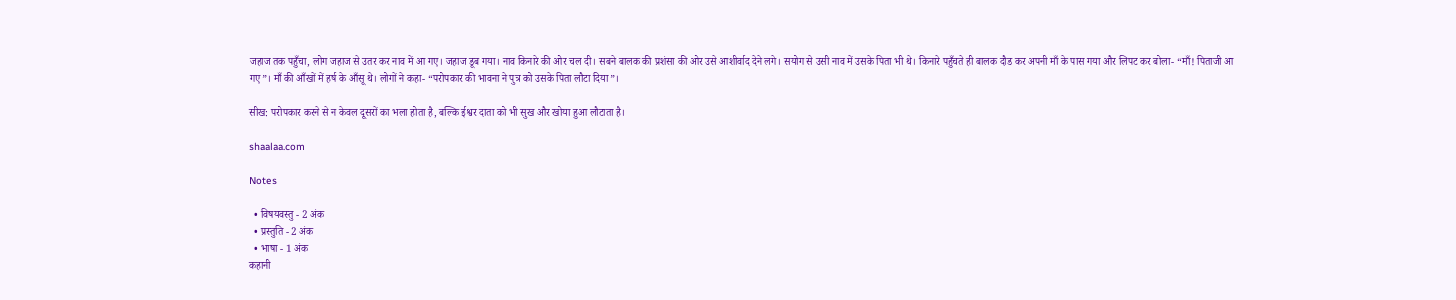जहाज तक पहुँचा, लोग जहाज से उतर कर नाव में आ गए। जहाज डूब गया। नाव किनारे की ओर चल दी। सबने बालक की प्रशंसा की ओर उसे आशीर्वाद देने लगे। सयोग से उसी नाव में उसके पिता भी थे। किनारे पहुँचते ही बालक दौड कर अपनी माँ के पास गया और लिपट कर बोला- “माँ! पिताजी आ गए”। माँ की आँखों में हर्ष के आँसू थे। लोगों ने कहा- “परोपकार की भावना ने पुत्र को उसके पिता लौटा दिया”।

सीख: परोपकार करने से न केवल दूसरों का भला होता है, बल्कि ईश्वर दाता को भी सुख और खोया हुआ लौटाता है।

shaalaa.com

Notes

  • विषयवस्तु - 2 अंक
  • प्रस्तुति - 2 अंक
  • भाषा - 1 अंक
कहानी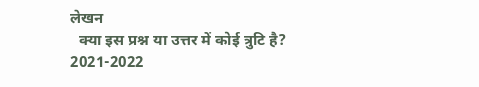लेखन
  क्या इस प्रश्न या उत्तर में कोई त्रुटि है?
2021-2022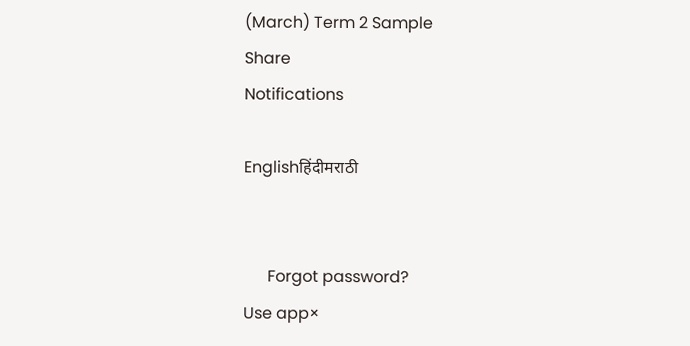(March) Term 2 Sample
Share
Notifications

Englishहिंदीमराठी


      Forgot password?
Use app×